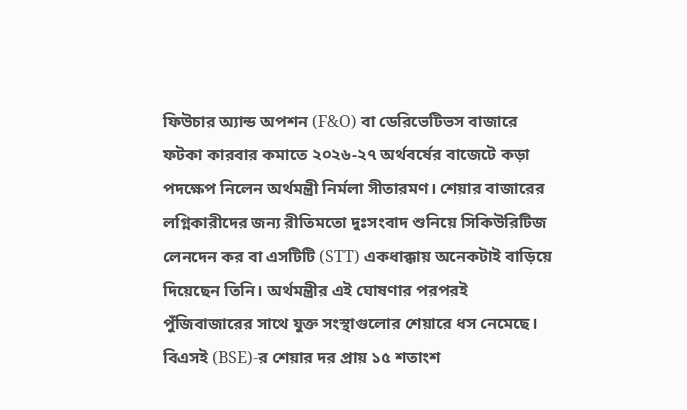ফিউচার অ্যান্ড অপশন (F&O) বা ডেরিভেটিভস বাজারে ফটকা কারবার কমাতে ২০২৬-২৭ অর্থবর্ষের বাজেটে কড়া পদক্ষেপ নিলেন অর্থমন্ত্রী নির্মলা সীতারমণ। শেয়ার বাজারের লগ্নিকারীদের জন্য রীতিমতো দুঃসংবাদ শুনিয়ে সিকিউরিটিজ লেনদেন কর বা এসটিটি (STT) একধাক্কায় অনেকটাই বাড়িয়ে দিয়েছেন তিনি। অর্থমন্ত্রীর এই ঘোষণার পরপরই পুঁজিবাজারের সাথে যুক্ত সংস্থাগুলোর শেয়ারে ধস নেমেছে। বিএসই (BSE)-র শেয়ার দর প্রায় ১৫ শতাংশ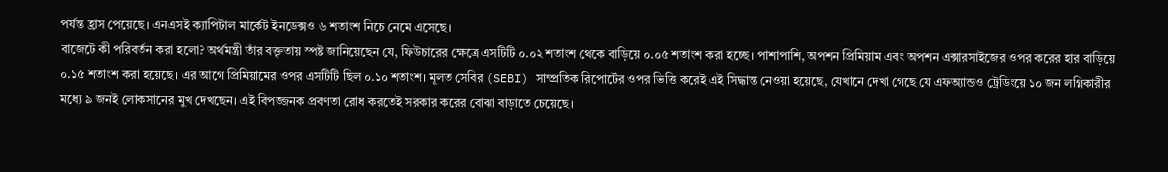পর্যন্ত হ্রাস পেয়েছে। এনএসই ক্যাপিটাল মার্কেট ইনডেক্সও ৬ শতাংশ নিচে নেমে এসেছে।
বাজেটে কী পরিবর্তন করা হলো? অর্থমন্ত্রী তাঁর বক্তৃতায় স্পষ্ট জানিয়েছেন যে, ফিউচারের ক্ষেত্রে এসটিটি ০.০২ শতাংশ থেকে বাড়িয়ে ০.০৫ শতাংশ করা হচ্ছে। পাশাপাশি, অপশন প্রিমিয়াম এবং অপশন এক্সারসাইজের ওপর করের হার বাড়িয়ে ০.১৫ শতাংশ করা হয়েছে। এর আগে প্রিমিয়ামের ওপর এসটিটি ছিল ০.১০ শতাংশ। মূলত সেবির (SEBI) সাম্প্রতিক রিপোর্টের ওপর ভিত্তি করেই এই সিদ্ধান্ত নেওয়া হয়েছে, যেখানে দেখা গেছে যে এফঅ্যান্ডও ট্রেডিংয়ে ১০ জন লগ্নিকারীর মধ্যে ৯ জনই লোকসানের মুখ দেখছেন। এই বিপজ্জনক প্রবণতা রোধ করতেই সরকার করের বোঝা বাড়াতে চেয়েছে।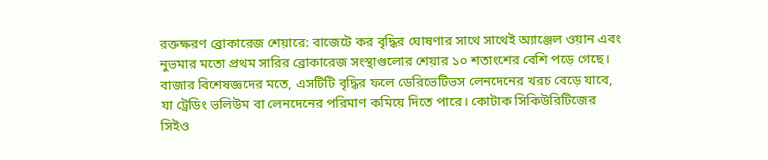রক্তক্ষরণ ব্রোকারেজ শেয়ারে: বাজেটে কর বৃদ্ধির ঘোষণার সাথে সাথেই অ্যাঞ্জেল ওয়ান এবং নুভমার মতো প্রথম সারির ব্রোকারেজ সংস্থাগুলোর শেয়ার ১০ শতাংশের বেশি পড়ে গেছে। বাজার বিশেষজ্ঞদের মতে, এসটিটি বৃদ্ধির ফলে ডেরিভেটিভস লেনদেনের খরচ বেড়ে যাবে, যা ট্রেডিং ভলিউম বা লেনদেনের পরিমাণ কমিয়ে দিতে পারে। কোটাক সিকিউরিটিজের সিইও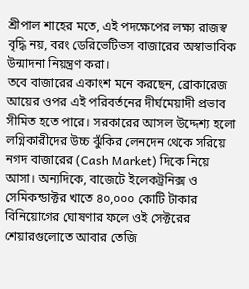শ্রীপাল শাহের মতে, এই পদক্ষেপের লক্ষ্য রাজস্ব বৃদ্ধি নয়, বরং ডেরিভেটিভস বাজারের অস্বাভাবিক উন্মাদনা নিয়ন্ত্রণ করা।
তবে বাজারের একাংশ মনে করছেন, ব্রোকারেজ আয়ের ওপর এই পরিবর্তনের দীর্ঘমেয়াদী প্রভাব সীমিত হতে পারে। সরকারের আসল উদ্দেশ্য হলো লগ্নিকারীদের উচ্চ ঝুঁকির লেনদেন থেকে সরিয়ে নগদ বাজারের (Cash Market) দিকে নিয়ে আসা। অন্যদিকে, বাজেটে ইলেকট্রনিক্স ও সেমিকন্ডাক্টর খাতে ৪০,০০০ কোটি টাকার বিনিয়োগের ঘোষণার ফলে ওই সেক্টরের শেয়ারগুলোতে আবার তেজি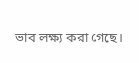ভাব লক্ষ্য করা গেছে।